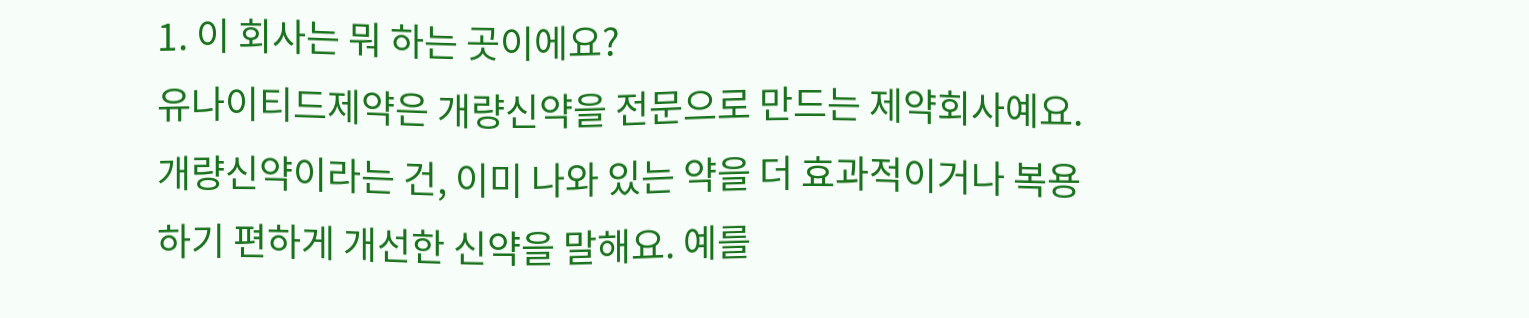1. 이 회사는 뭐 하는 곳이에요?
유나이티드제약은 개량신약을 전문으로 만드는 제약회사예요. 개량신약이라는 건, 이미 나와 있는 약을 더 효과적이거나 복용하기 편하게 개선한 신약을 말해요. 예를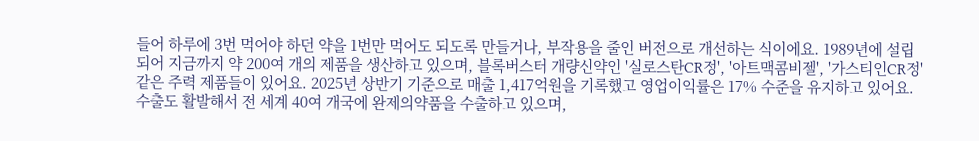들어 하루에 3번 먹어야 하던 약을 1번만 먹어도 되도록 만들거나, 부작용을 줄인 버전으로 개선하는 식이에요. 1989년에 설립되어 지금까지 약 200여 개의 제품을 생산하고 있으며, 블록버스터 개량신약인 '실로스탄CR정', '아트맥콤비젤', '가스티인CR정' 같은 주력 제품들이 있어요. 2025년 상반기 기준으로 매출 1,417억원을 기록했고 영업이익률은 17% 수준을 유지하고 있어요. 수출도 활발해서 전 세계 40여 개국에 완제의약품을 수출하고 있으며,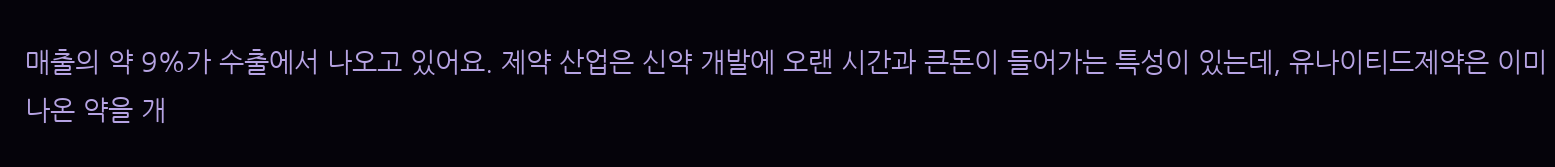매출의 약 9%가 수출에서 나오고 있어요. 제약 산업은 신약 개발에 오랜 시간과 큰돈이 들어가는 특성이 있는데, 유나이티드제약은 이미 나온 약을 개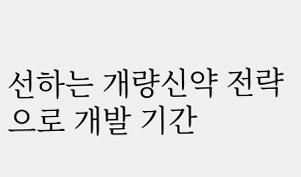선하는 개량신약 전략으로 개발 기간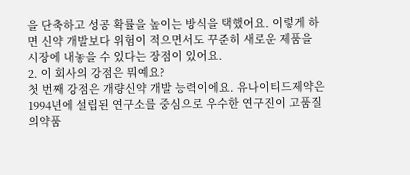을 단축하고 성공 확률을 높이는 방식을 택했어요. 이렇게 하면 신약 개발보다 위험이 적으면서도 꾸준히 새로운 제품을 시장에 내놓을 수 있다는 장점이 있어요.
2. 이 회사의 강점은 뭐예요?
첫 번째 강점은 개량신약 개발 능력이에요. 유나이티드제약은 1994년에 설립된 연구소를 중심으로 우수한 연구진이 고품질 의약품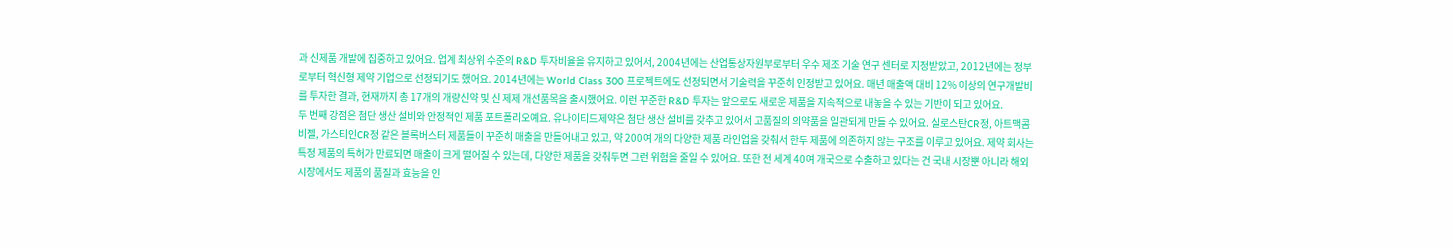과 신제품 개발에 집중하고 있어요. 업계 최상위 수준의 R&D 투자비율을 유지하고 있어서, 2004년에는 산업통상자원부로부터 우수 제조 기술 연구 센터로 지정받았고, 2012년에는 정부로부터 혁신형 제약 기업으로 선정되기도 했어요. 2014년에는 World Class 300 프로젝트에도 선정되면서 기술력을 꾸준히 인정받고 있어요. 매년 매출액 대비 12% 이상의 연구개발비를 투자한 결과, 현재까지 총 17개의 개량신약 및 신 제제 개선품목을 출시했어요. 이런 꾸준한 R&D 투자는 앞으로도 새로운 제품을 지속적으로 내놓을 수 있는 기반이 되고 있어요.
두 번째 강점은 첨단 생산 설비와 안정적인 제품 포트폴리오예요. 유나이티드제약은 첨단 생산 설비를 갖추고 있어서 고품질의 의약품을 일관되게 만들 수 있어요. 실로스탄CR정, 아트맥콤비젤, 가스티인CR정 같은 블록버스터 제품들이 꾸준히 매출을 만들어내고 있고, 약 200여 개의 다양한 제품 라인업을 갖춰서 한두 제품에 의존하지 않는 구조를 이루고 있어요. 제약 회사는 특정 제품의 특허가 만료되면 매출이 크게 떨어질 수 있는데, 다양한 제품을 갖춰두면 그런 위험을 줄일 수 있어요. 또한 전 세계 40여 개국으로 수출하고 있다는 건 국내 시장뿐 아니라 해외 시장에서도 제품의 품질과 효능을 인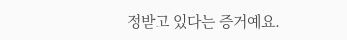정받고 있다는 증거예요.